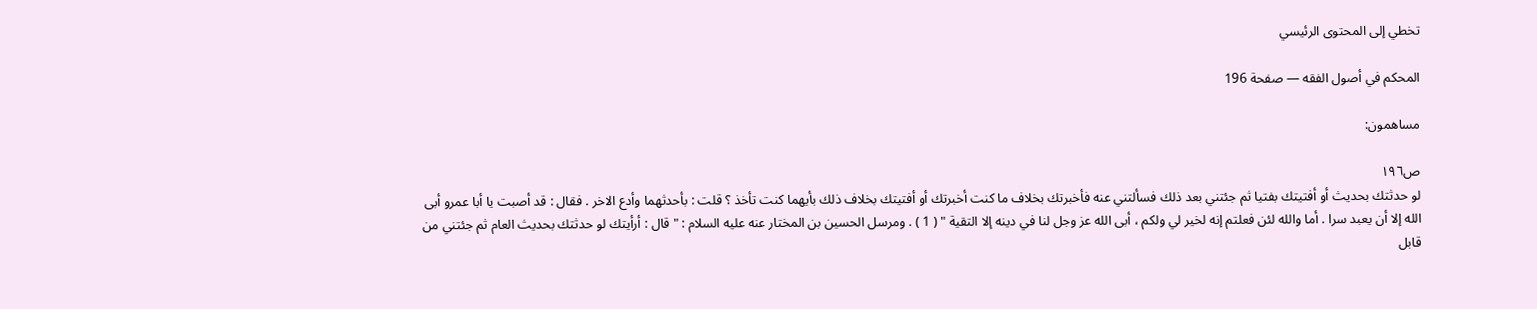تخطي إلى المحتوى الرئيسي

المحكم في أصول الفقه — صفحة 196

مساهمون:

ص١٩٦
لو حدثتك بحديث أو أفتيتك بفتيا ثم جئتني بعد ذلك فسألتني عنه فأخبرتك بخلاف ما كنت أخبرتك أو أفتيتك بخلاف ذلك بأيهما كنت تأخذ ؟ قلت : بأحدثهما وأدع الاخر . فقال : قد أصبت يا أبا عمرو أبى الله إلا أن يعبد سرا . أما والله لئن فعلتم إنه لخير لي ولكم ، أبى الله عز وجل لنا في دينه إلا التقية " ( 1 ) . ومرسل الحسين بن المختار عنه عليه السلام : " قال : أرأيتك لو حدثتك بحديث العام ثم جئتني من قابل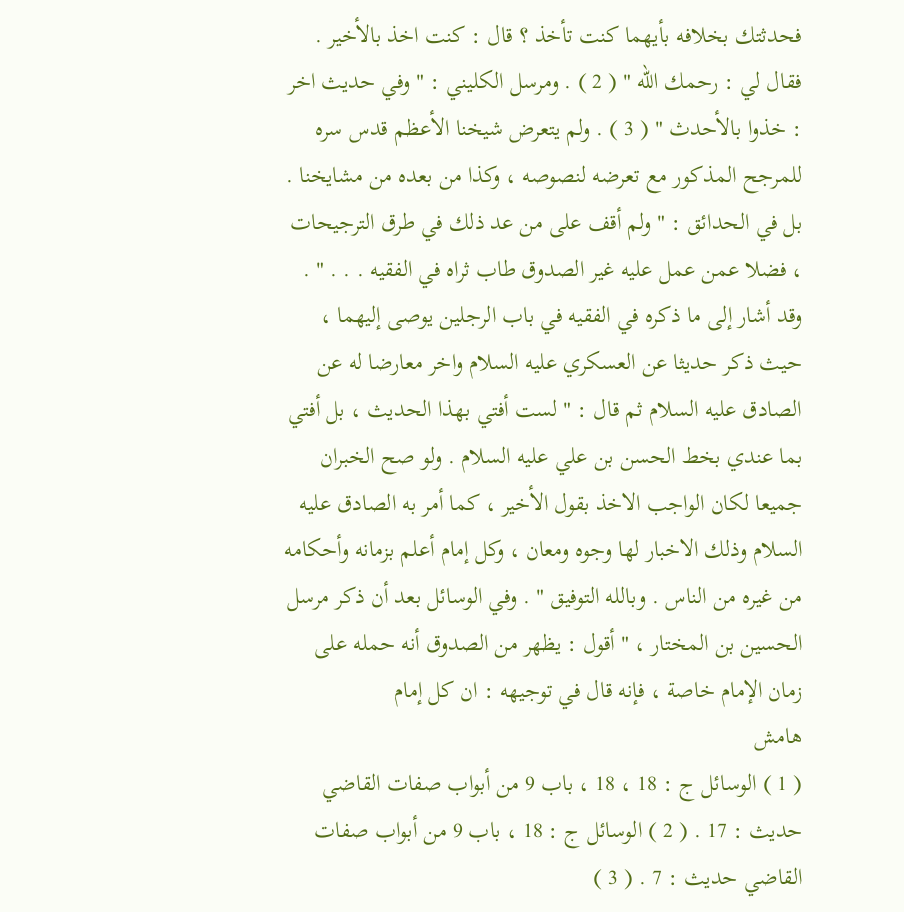فحدثتك بخلافه بأيهما كنت تأخذ ؟ قال : كنت اخذ بالأخير . فقال لي : رحمك الله " ( 2 ) . ومرسل الكليني : " وفي حديث اخر : خذوا بالأحدث " ( 3 ) . ولم يتعرض شيخنا الأعظم قدس سره للمرجح المذكور مع تعرضه لنصوصه ، وكذا من بعده من مشايخنا . بل في الحدائق : " ولم أقف على من عد ذلك في طرق الترجيحات ، فضلا عمن عمل عليه غير الصدوق طاب ثراه في الفقيه . . . " . وقد أشار إلى ما ذكره في الفقيه في باب الرجلين يوصى إليهما ، حيث ذكر حديثا عن العسكري عليه السلام واخر معارضا له عن الصادق عليه السلام ثم قال : " لست أفتي بهذا الحديث ، بل أفتي بما عندي بخط الحسن بن علي عليه السلام . ولو صح الخبران جميعا لكان الواجب الاخذ بقول الأخير ، كما أمر به الصادق عليه السلام وذلك الاخبار لها وجوه ومعان ، وكل إمام أعلم بزمانه وأحكامه من غيره من الناس . وبالله التوفيق " . وفي الوسائل بعد أن ذكر مرسل الحسين بن المختار ، " أقول : يظهر من الصدوق أنه حمله على زمان الإمام خاصة ، فإنه قال في توجيهه : ان كل إمام
هامش
( 1 ) الوسائل ج : 18 ، 18 ، باب 9 من أبواب صفات القاضي حديث : 17 . ( 2 ) الوسائل ج : 18 ، باب 9 من أبواب صفات القاضي حديث : 7 . ( 3 )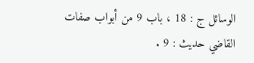الوسائل ج : 18 ، باب 9 من أبواب صفات القاضي حديث : 9 .